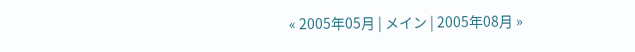« 2005年05月 | メイン | 2005年08月 »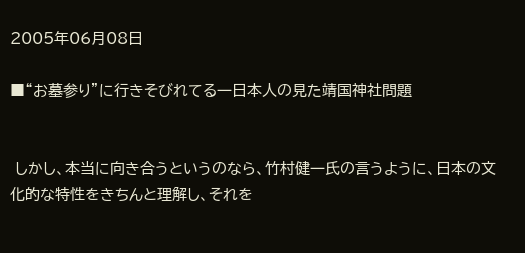2005年06月08日

■“お墓参り”に行きそびれてる一日本人の見た靖国神社問題


 しかし、本当に向き合うというのなら、竹村健一氏の言うように、日本の文化的な特性をきちんと理解し、それを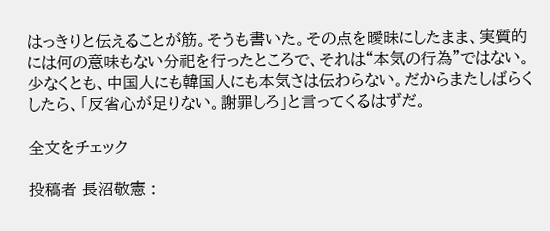はっきりと伝えることが筋。そうも書いた。その点を曖昧にしたまま、実質的には何の意味もない分祀を行ったところで、それは“本気の行為”ではない。少なくとも、中国人にも韓国人にも本気さは伝わらない。だからまたしばらくしたら、「反省心が足りない。謝罪しろ」と言ってくるはずだ。

全文をチェック

投稿者 長沼敬憲 :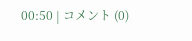00:50 | コメント (0)